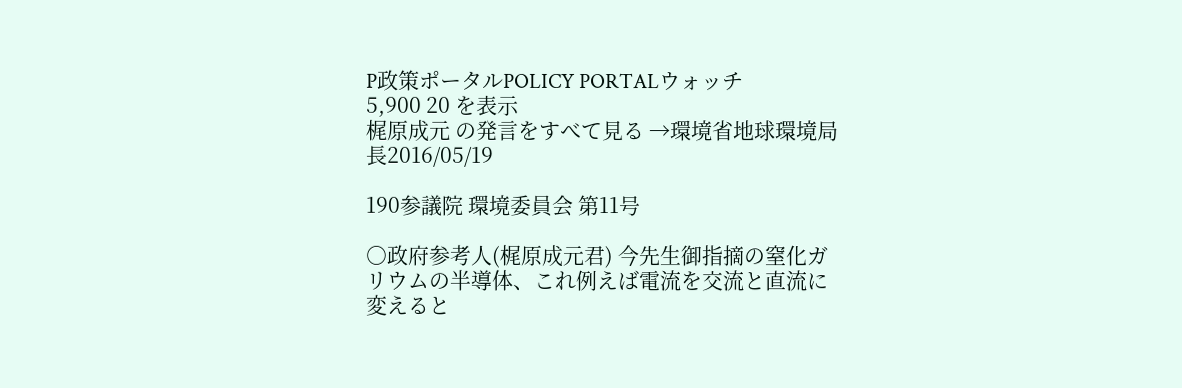P政策ポータルPOLICY PORTALウォッチ
5,900 20 を表示
梶原成元 の発言をすべて見る →環境省地球環境局長2016/05/19

190参議院 環境委員会 第11号

○政府参考人(梶原成元君) 今先生御指摘の窒化ガリウムの半導体、これ例えば電流を交流と直流に変えると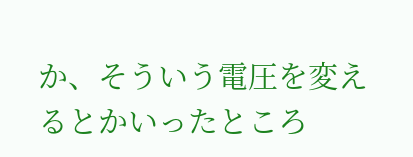か、そういう電圧を変えるとかいったところ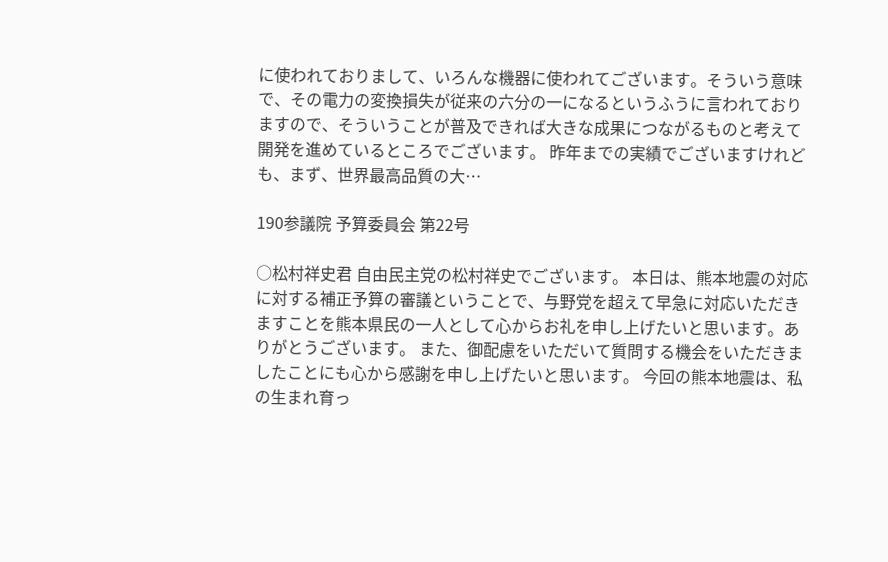に使われておりまして、いろんな機器に使われてございます。そういう意味で、その電力の変換損失が従来の六分の一になるというふうに言われておりますので、そういうことが普及できれば大きな成果につながるものと考えて開発を進めているところでございます。 昨年までの実績でございますけれども、まず、世界最高品質の大…

190参議院 予算委員会 第22号

○松村祥史君 自由民主党の松村祥史でございます。 本日は、熊本地震の対応に対する補正予算の審議ということで、与野党を超えて早急に対応いただきますことを熊本県民の一人として心からお礼を申し上げたいと思います。ありがとうございます。 また、御配慮をいただいて質問する機会をいただきましたことにも心から感謝を申し上げたいと思います。 今回の熊本地震は、私の生まれ育っ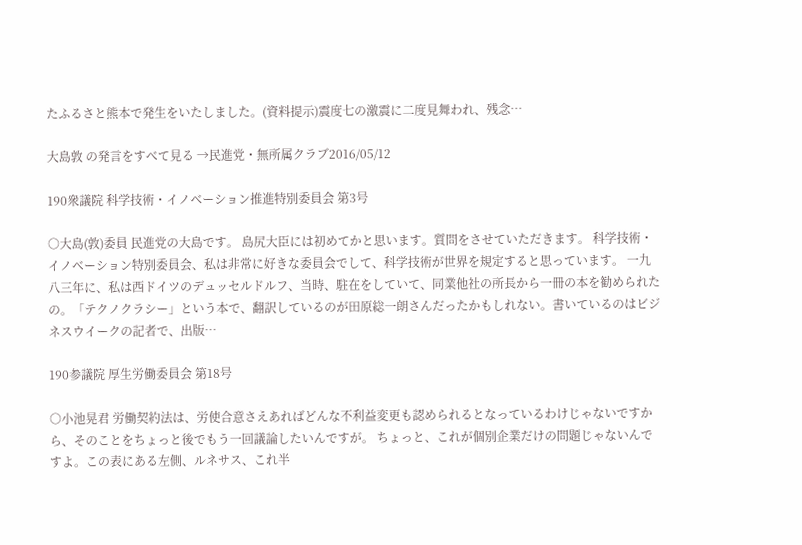たふるさと熊本で発生をいたしました。(資料提示)震度七の激震に二度見舞われ、残念…

大島敦 の発言をすべて見る →民進党・無所属クラブ2016/05/12

190衆議院 科学技術・イノベーション推進特別委員会 第3号

○大島(敦)委員 民進党の大島です。 島尻大臣には初めてかと思います。質問をさせていただきます。 科学技術・イノベーション特別委員会、私は非常に好きな委員会でして、科学技術が世界を規定すると思っています。 一九八三年に、私は西ドイツのデュッセルドルフ、当時、駐在をしていて、同業他社の所長から一冊の本を勧められたの。「テクノクラシー」という本で、翻訳しているのが田原総一朗さんだったかもしれない。書いているのはビジネスウイークの記者で、出版…

190参議院 厚生労働委員会 第18号

○小池晃君 労働契約法は、労使合意さえあればどんな不利益変更も認められるとなっているわけじゃないですから、そのことをちょっと後でもう一回議論したいんですが。 ちょっと、これが個別企業だけの問題じゃないんですよ。この表にある左側、ルネサス、これ半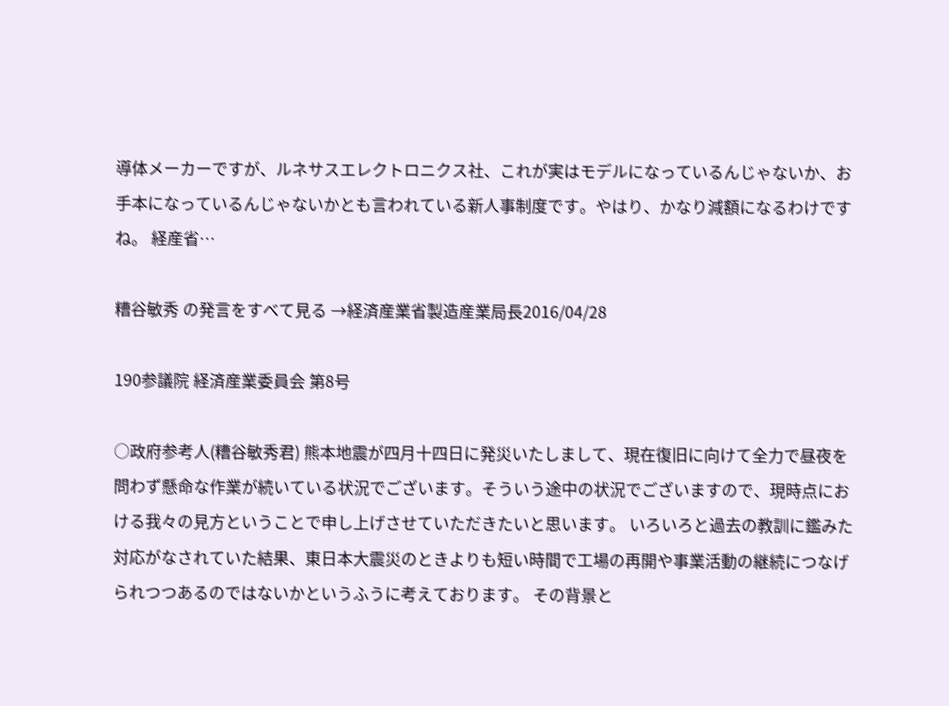導体メーカーですが、ルネサスエレクトロニクス社、これが実はモデルになっているんじゃないか、お手本になっているんじゃないかとも言われている新人事制度です。やはり、かなり減額になるわけですね。 経産省…

糟谷敏秀 の発言をすべて見る →経済産業省製造産業局長2016/04/28

190参議院 経済産業委員会 第8号

○政府参考人(糟谷敏秀君) 熊本地震が四月十四日に発災いたしまして、現在復旧に向けて全力で昼夜を問わず懸命な作業が続いている状況でございます。そういう途中の状況でございますので、現時点における我々の見方ということで申し上げさせていただきたいと思います。 いろいろと過去の教訓に鑑みた対応がなされていた結果、東日本大震災のときよりも短い時間で工場の再開や事業活動の継続につなげられつつあるのではないかというふうに考えております。 その背景と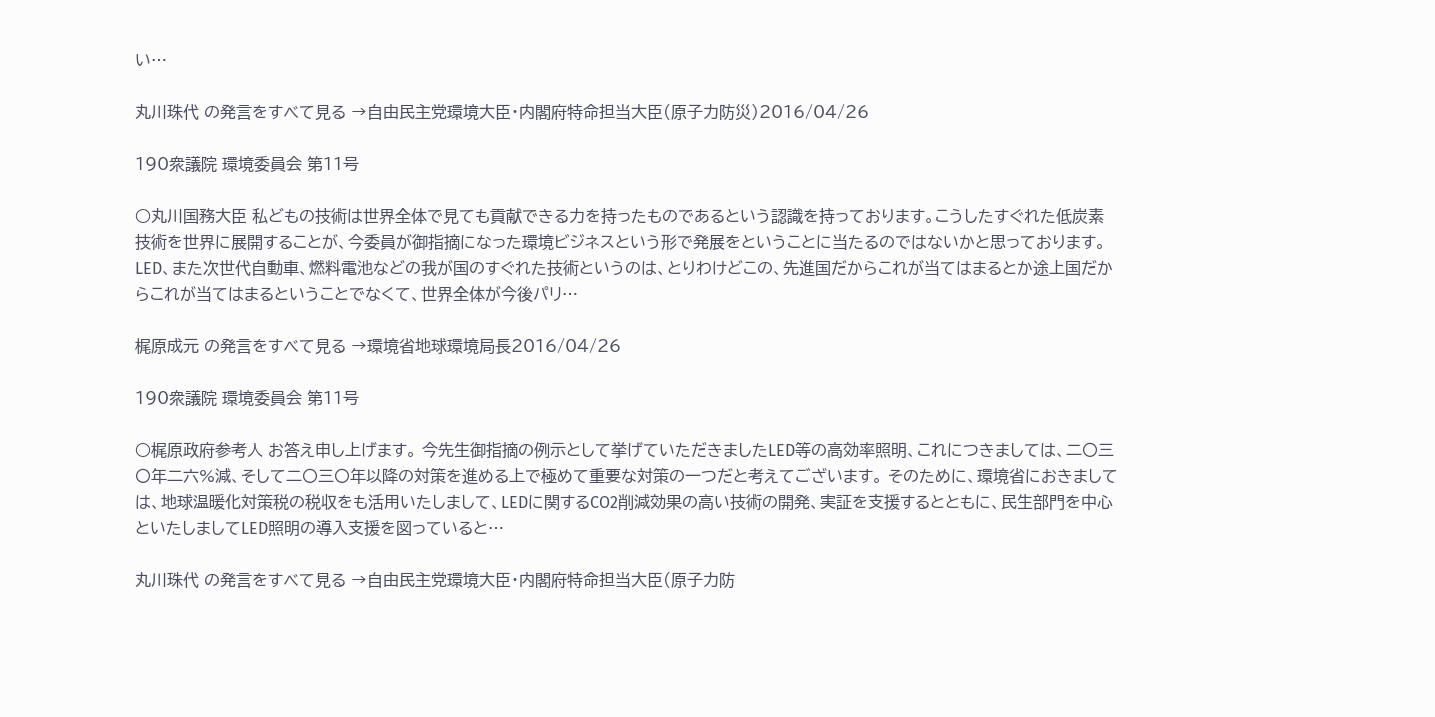い…

丸川珠代 の発言をすべて見る →自由民主党環境大臣・内閣府特命担当大臣(原子力防災)2016/04/26

190衆議院 環境委員会 第11号

○丸川国務大臣 私どもの技術は世界全体で見ても貢献できる力を持ったものであるという認識を持っております。こうしたすぐれた低炭素技術を世界に展開することが、今委員が御指摘になった環境ビジネスという形で発展をということに当たるのではないかと思っております。 LED、また次世代自動車、燃料電池などの我が国のすぐれた技術というのは、とりわけどこの、先進国だからこれが当てはまるとか途上国だからこれが当てはまるということでなくて、世界全体が今後パリ…

梶原成元 の発言をすべて見る →環境省地球環境局長2016/04/26

190衆議院 環境委員会 第11号

○梶原政府参考人 お答え申し上げます。 今先生御指摘の例示として挙げていただきましたLED等の高効率照明、これにつきましては、二〇三〇年二六%減、そして二〇三〇年以降の対策を進める上で極めて重要な対策の一つだと考えてございます。 そのために、環境省におきましては、地球温暖化対策税の税収をも活用いたしまして、LEDに関するCO2削減効果の高い技術の開発、実証を支援するとともに、民生部門を中心といたしましてLED照明の導入支援を図っていると…

丸川珠代 の発言をすべて見る →自由民主党環境大臣・内閣府特命担当大臣(原子力防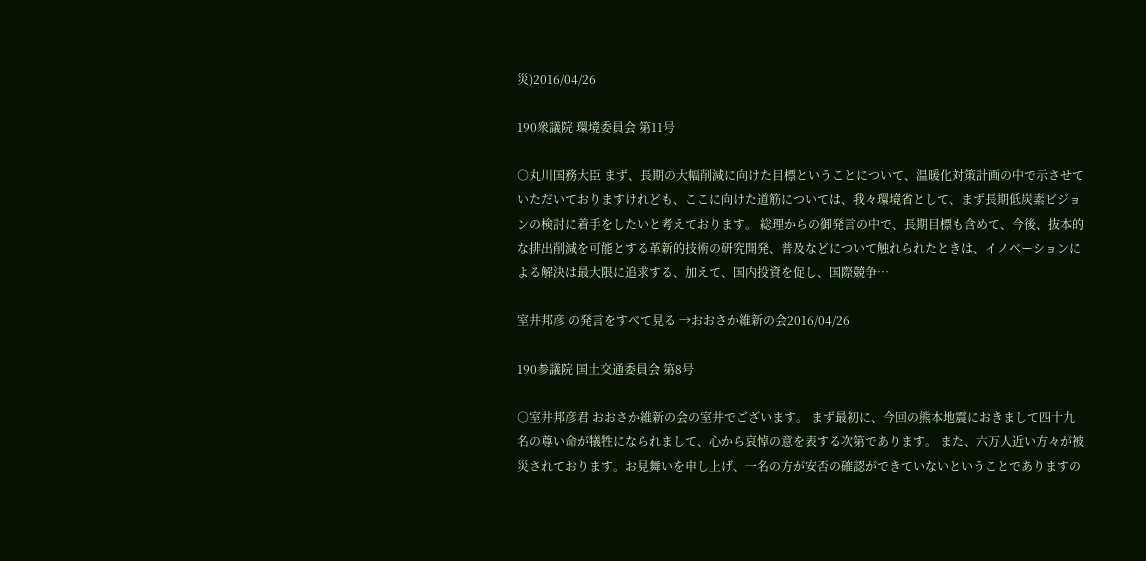災)2016/04/26

190衆議院 環境委員会 第11号

○丸川国務大臣 まず、長期の大幅削減に向けた目標ということについて、温暖化対策計画の中で示させていただいておりますけれども、ここに向けた道筋については、我々環境省として、まず長期低炭素ビジョンの検討に着手をしたいと考えております。 総理からの御発言の中で、長期目標も含めて、今後、抜本的な排出削減を可能とする革新的技術の研究開発、普及などについて触れられたときは、イノベーションによる解決は最大限に追求する、加えて、国内投資を促し、国際競争…

室井邦彦 の発言をすべて見る →おおさか維新の会2016/04/26

190参議院 国土交通委員会 第8号

○室井邦彦君 おおさか維新の会の室井でございます。 まず最初に、今回の熊本地震におきまして四十九名の尊い命が犠牲になられまして、心から哀悼の意を表する次第であります。 また、六万人近い方々が被災されております。お見舞いを申し上げ、一名の方が安否の確認ができていないということでありますの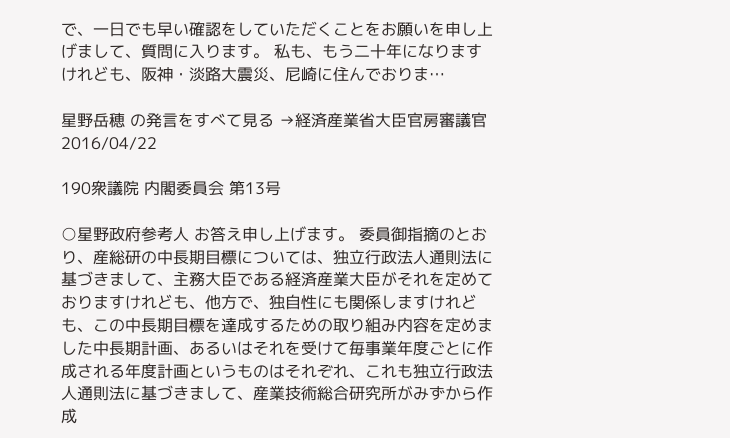で、一日でも早い確認をしていただくことをお願いを申し上げまして、質問に入ります。 私も、もう二十年になりますけれども、阪神・淡路大震災、尼崎に住んでおりま…

星野岳穂 の発言をすべて見る →経済産業省大臣官房審議官2016/04/22

190衆議院 内閣委員会 第13号

○星野政府参考人 お答え申し上げます。 委員御指摘のとおり、産総研の中長期目標については、独立行政法人通則法に基づきまして、主務大臣である経済産業大臣がそれを定めておりますけれども、他方で、独自性にも関係しますけれども、この中長期目標を達成するための取り組み内容を定めました中長期計画、あるいはそれを受けて毎事業年度ごとに作成される年度計画というものはそれぞれ、これも独立行政法人通則法に基づきまして、産業技術総合研究所がみずから作成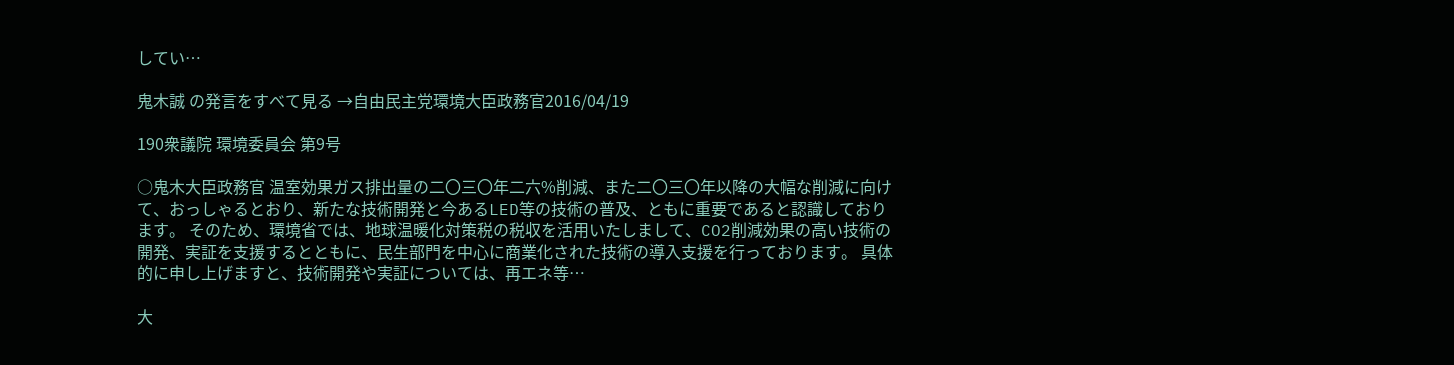してい…

鬼木誠 の発言をすべて見る →自由民主党環境大臣政務官2016/04/19

190衆議院 環境委員会 第9号

○鬼木大臣政務官 温室効果ガス排出量の二〇三〇年二六%削減、また二〇三〇年以降の大幅な削減に向けて、おっしゃるとおり、新たな技術開発と今あるLED等の技術の普及、ともに重要であると認識しております。 そのため、環境省では、地球温暖化対策税の税収を活用いたしまして、CO2削減効果の高い技術の開発、実証を支援するとともに、民生部門を中心に商業化された技術の導入支援を行っております。 具体的に申し上げますと、技術開発や実証については、再エネ等…

大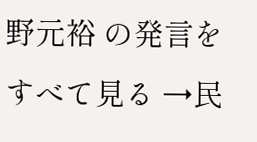野元裕 の発言をすべて見る →民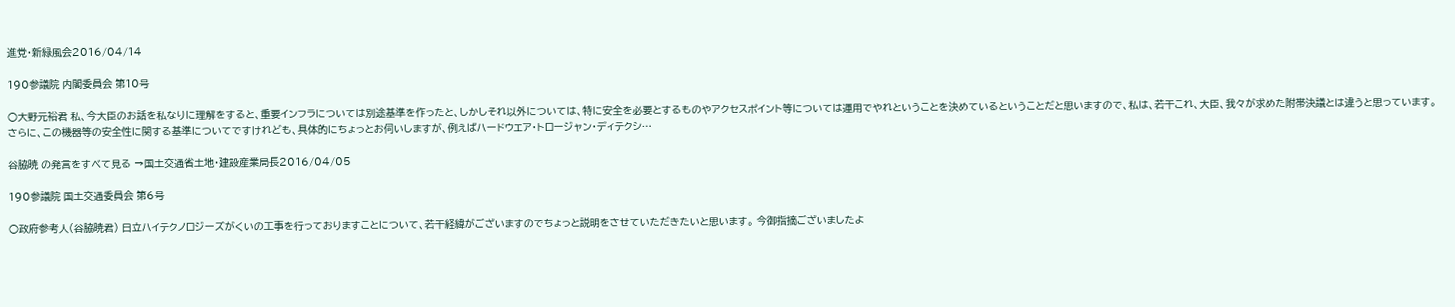進党・新緑風会2016/04/14

190参議院 内閣委員会 第10号

○大野元裕君 私、今大臣のお話を私なりに理解をすると、重要インフラについては別途基準を作ったと、しかしそれ以外については、特に安全を必要とするものやアクセスポイント等については運用でやれということを決めているということだと思いますので、私は、若干これ、大臣、我々が求めた附帯決議とは違うと思っています。 さらに、この機器等の安全性に関する基準についてですけれども、具体的にちょっとお伺いしますが、例えばハードウエア・トロージャン・ディテクシ…

谷脇暁 の発言をすべて見る →国土交通省土地・建設産業局長2016/04/05

190参議院 国土交通委員会 第6号

○政府参考人(谷脇暁君) 日立ハイテクノロジーズがくいの工事を行っておりますことについて、若干経緯がございますのでちょっと説明をさせていただきたいと思います。 今御指摘ございましたよ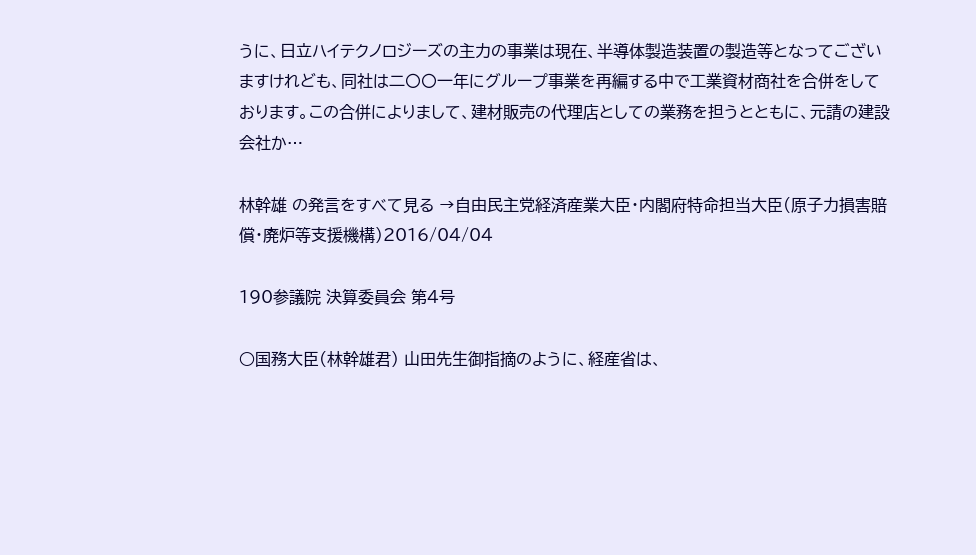うに、日立ハイテクノロジーズの主力の事業は現在、半導体製造装置の製造等となってございますけれども、同社は二〇〇一年にグループ事業を再編する中で工業資材商社を合併をしております。この合併によりまして、建材販売の代理店としての業務を担うとともに、元請の建設会社か…

林幹雄 の発言をすべて見る →自由民主党経済産業大臣・内閣府特命担当大臣(原子力損害賠償・廃炉等支援機構)2016/04/04

190参議院 決算委員会 第4号

○国務大臣(林幹雄君) 山田先生御指摘のように、経産省は、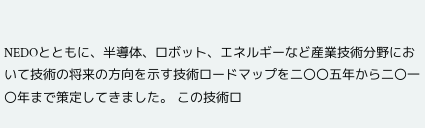NEDOとともに、半導体、ロボット、エネルギーなど産業技術分野において技術の将来の方向を示す技術ロードマップを二〇〇五年から二〇一〇年まで策定してきました。 この技術ロ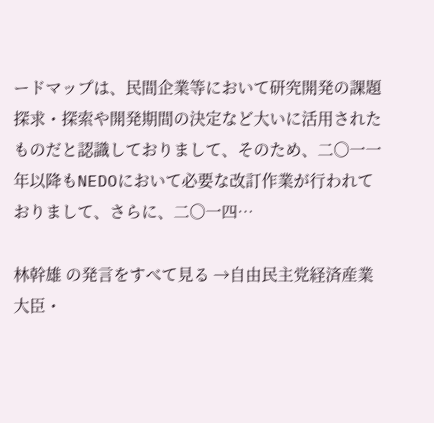ードマップは、民間企業等において研究開発の課題探求・探索や開発期間の決定など大いに活用されたものだと認識しておりまして、そのため、二〇一一年以降もNEDOにおいて必要な改訂作業が行われておりまして、さらに、二〇一四…

林幹雄 の発言をすべて見る →自由民主党経済産業大臣・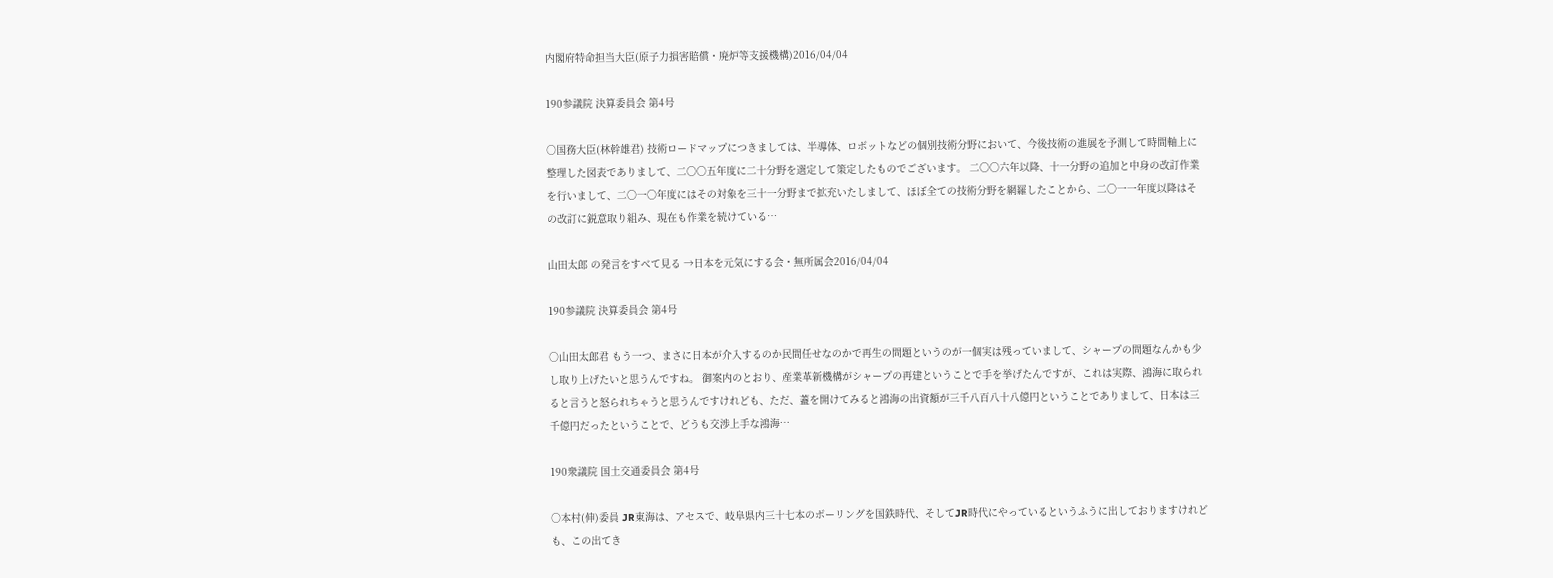内閣府特命担当大臣(原子力損害賠償・廃炉等支援機構)2016/04/04

190参議院 決算委員会 第4号

○国務大臣(林幹雄君) 技術ロードマップにつきましては、半導体、ロボットなどの個別技術分野において、今後技術の進展を予測して時間軸上に整理した図表でありまして、二〇〇五年度に二十分野を選定して策定したものでございます。 二〇〇六年以降、十一分野の追加と中身の改訂作業を行いまして、二〇一〇年度にはその対象を三十一分野まで拡充いたしまして、ほぼ全ての技術分野を網羅したことから、二〇一一年度以降はその改訂に鋭意取り組み、現在も作業を続けている…

山田太郎 の発言をすべて見る →日本を元気にする会・無所属会2016/04/04

190参議院 決算委員会 第4号

○山田太郎君 もう一つ、まさに日本が介入するのか民間任せなのかで再生の問題というのが一個実は残っていまして、シャープの問題なんかも少し取り上げたいと思うんですね。 御案内のとおり、産業革新機構がシャープの再建ということで手を挙げたんですが、これは実際、鴻海に取られると言うと怒られちゃうと思うんですけれども、ただ、蓋を開けてみると鴻海の出資額が三千八百八十八億円ということでありまして、日本は三千億円だったということで、どうも交渉上手な鴻海…

190衆議院 国土交通委員会 第4号

○本村(伸)委員 JR東海は、アセスで、岐阜県内三十七本のボーリングを国鉄時代、そしてJR時代にやっているというふうに出しておりますけれども、この出てき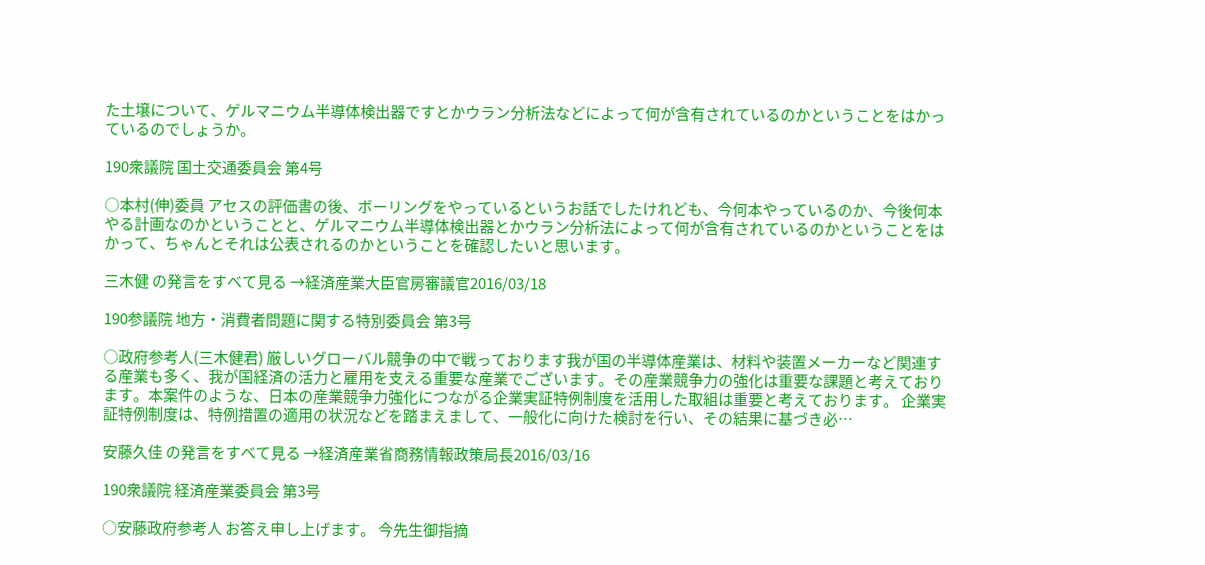た土壌について、ゲルマニウム半導体検出器ですとかウラン分析法などによって何が含有されているのかということをはかっているのでしょうか。

190衆議院 国土交通委員会 第4号

○本村(伸)委員 アセスの評価書の後、ボーリングをやっているというお話でしたけれども、今何本やっているのか、今後何本やる計画なのかということと、ゲルマニウム半導体検出器とかウラン分析法によって何が含有されているのかということをはかって、ちゃんとそれは公表されるのかということを確認したいと思います。

三木健 の発言をすべて見る →経済産業大臣官房審議官2016/03/18

190参議院 地方・消費者問題に関する特別委員会 第3号

○政府参考人(三木健君) 厳しいグローバル競争の中で戦っております我が国の半導体産業は、材料や装置メーカーなど関連する産業も多く、我が国経済の活力と雇用を支える重要な産業でございます。その産業競争力の強化は重要な課題と考えております。本案件のような、日本の産業競争力強化につながる企業実証特例制度を活用した取組は重要と考えております。 企業実証特例制度は、特例措置の適用の状況などを踏まえまして、一般化に向けた検討を行い、その結果に基づき必…

安藤久佳 の発言をすべて見る →経済産業省商務情報政策局長2016/03/16

190衆議院 経済産業委員会 第3号

○安藤政府参考人 お答え申し上げます。 今先生御指摘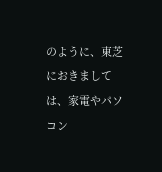のように、東芝におきましては、家電やパソコン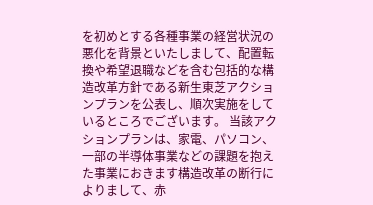を初めとする各種事業の経営状況の悪化を背景といたしまして、配置転換や希望退職などを含む包括的な構造改革方針である新生東芝アクションプランを公表し、順次実施をしているところでございます。 当該アクションプランは、家電、パソコン、一部の半導体事業などの課題を抱えた事業におきます構造改革の断行によりまして、赤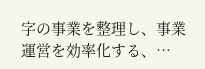字の事業を整理し、事業運営を効率化する、…